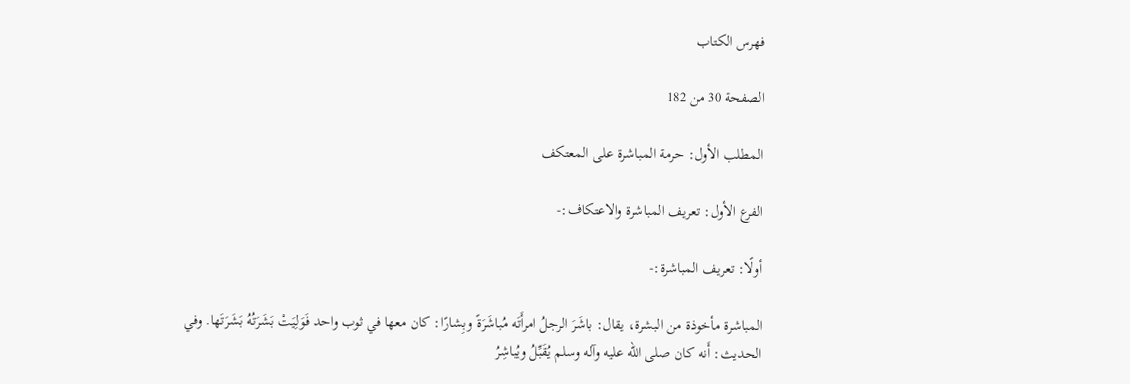فهرس الكتاب

الصفحة 30 من 182

المطلب الأول: حرمة المباشرة على المعتكف

الفرع الأول: تعريف المباشرة والاعتكاف:-

أولًا: تعريف المباشرة:-

المباشرة مأخوذة من البشرة، يقال: باشَرَ الرجلُ امرأَتَه مُباشَرَةً وبِشارًا: كان معها في ثوب واحد فَوَلِيَتْ بَشَرَتُهُ بَشَرَتَها. وفي الحديث: أَنه كان صلى الله عليه وآله وسلم يُقَبِّلُ ويُباشِرُ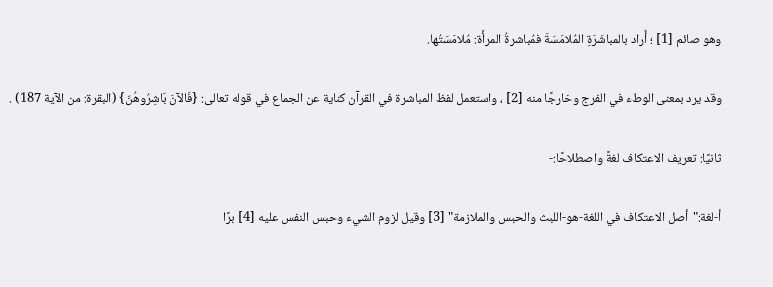وهو صائم [1] ؛ أَراد بالمباشَرَةِ المُلامَسَةَ فمُباشرةُ المرأَة: مُلامَسَتُها.

وقد يرد بمعنى الوطء في الفرج وخارجًا منه [2] ، واستعمل لفظ المباشرة في القرآن كناية عن الجماع في قوله تعالى: {فَالآنَ بَاشِرُوهُنّ} (البقرة: من الآية 187) .

ثانيًا: تعريف الاعتكاف لغةً واصطلاحًا:-

أ-لغة:"أصل الاعتكاف في اللغة-هو-اللبث والحبس والملازمة" [3] وقيل لزوم الشيء وحبس النفس عليه [4] برًا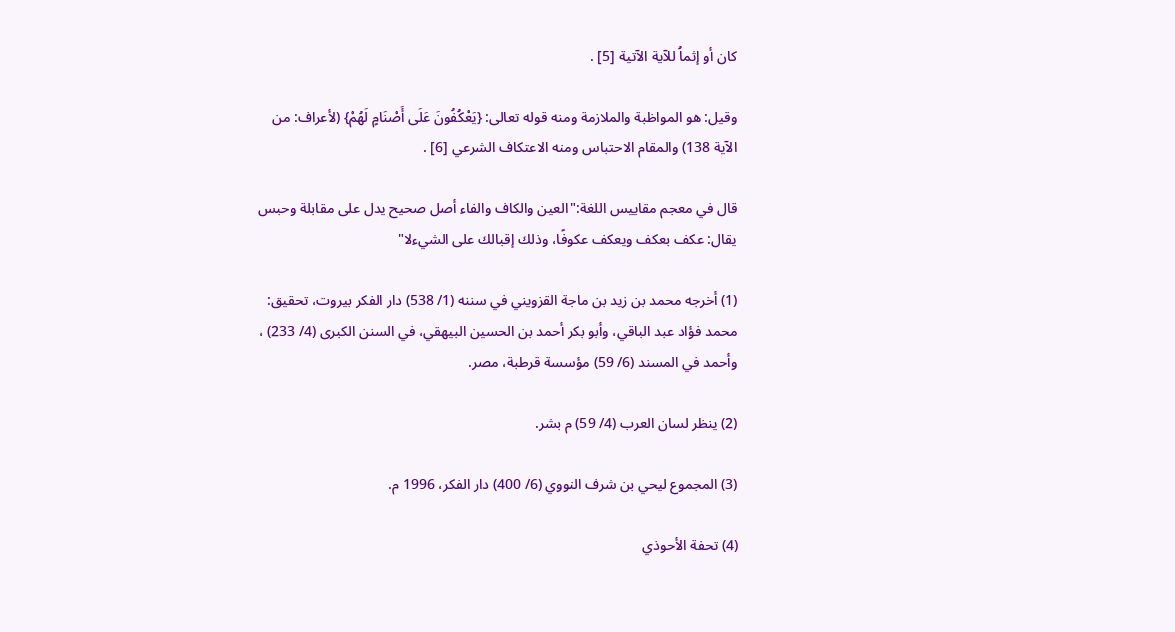كان أو إثماُ للآية الآتية [5] .

وقيل: هو المواظبة والملازمة ومنه قوله تعالى: {يَعْكُفُونَ عَلَى أَصْنَامٍ لَهُمْ} (لأعراف: من الآية 138) والمقام الاحتباس ومنه الاعتكاف الشرعي [6] .

قال في معجم مقاييس اللغة:"العين والكاف والفاء أصل صحيح يدل على مقابلة وحبس يقال: عكف بعكف ويعكف عكوفًا، وذلك إقبالك على الشيءلا"

(1) أخرجه محمد بن زيد بن ماجة القزويني في سننه (1/ 538) دار الفكر بيروت، تحقيق: محمد فؤاد عبد الباقي، وأبو بكر أحمد بن الحسين البيهقي، في السنن الكبرى (4/ 233) ، وأحمد في المسند (6/ 59) مؤسسة قرطبة، مصر.

(2) ينظر لسان العرب (4/ 59) م بشر.

(3) المجموع ليحي بن شرف النووي (6/ 400) دار الفكر، 1996 م.

(4) تحفة الأحوذي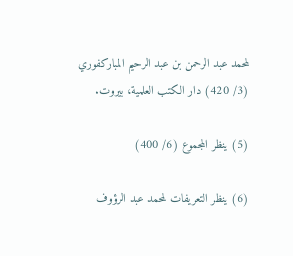لمحمد عبد الرحمن بن عبد الرحيم المباركفوري (3/ 420) دار الكتب العلمية، بيروت.

(5) ينظر المجموع (6/ 400)

(6) ينظر التعريفات لمحمد عبد الرؤوف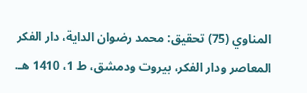المناوي (75) تحقيق: محمد رضوان الداية، دار الفكر المعاصر ودار الفكر، بيروت ودمشق، ط 1، 1410 هـ.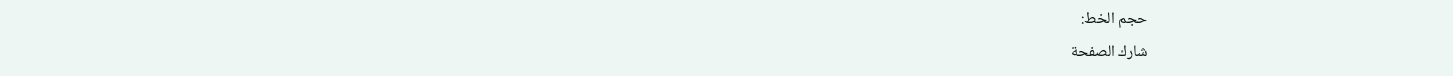حجم الخط:
شارك الصفحة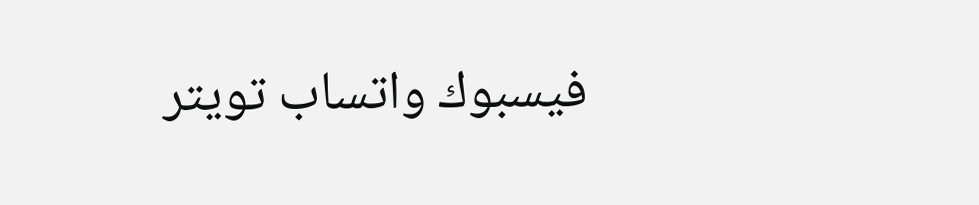فيسبوك واتساب تويتر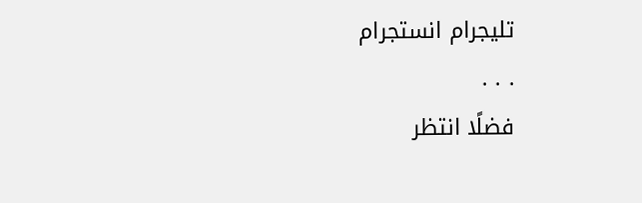تليجرام انستجرام
. . .
فضلًا انتظر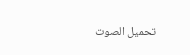تحميل الصوت